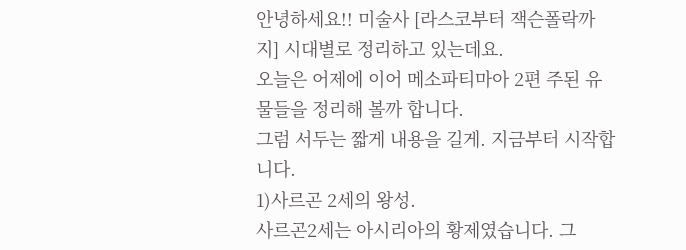안녕하세요!! 미술사 [라스코부터 잭슨폴락까지] 시대별로 정리하고 있는데요.
오늘은 어제에 이어 메소파티마아 2편 주된 유물들을 정리해 볼까 합니다.
그럼 서두는 짧게 내용을 길게. 지금부터 시작합니다.
1)사르곤 2세의 왕성.
사르곤2세는 아시리아의 황제였습니다. 그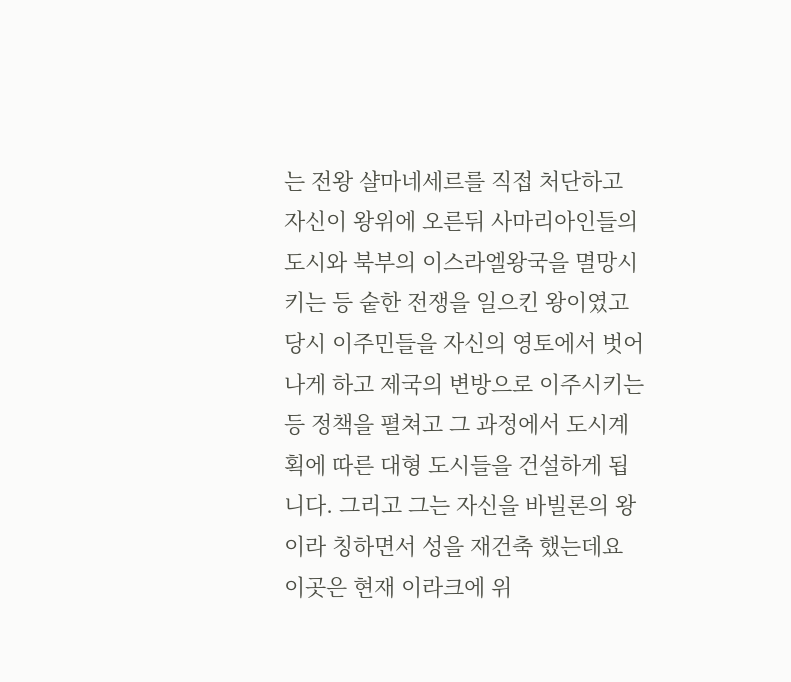는 전왕 샬마네세르를 직접 처단하고 자신이 왕위에 오른뒤 사마리아인들의 도시와 북부의 이스라엘왕국을 멸망시키는 등 숱한 전쟁을 일으킨 왕이였고 당시 이주민들을 자신의 영토에서 벗어나게 하고 제국의 변방으로 이주시키는 등 정책을 펼쳐고 그 과정에서 도시계획에 따른 대형 도시들을 건설하게 됩니다. 그리고 그는 자신을 바빌론의 왕이라 칭하면서 성을 재건축 했는데요 이곳은 현재 이라크에 위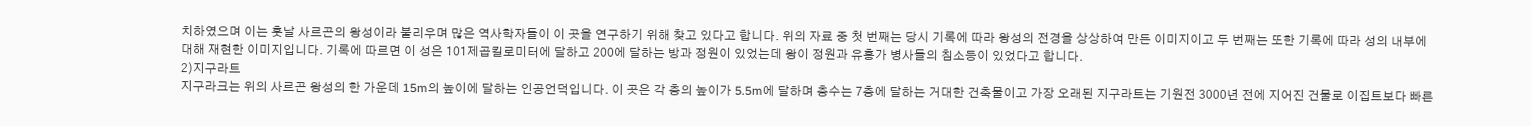치하였으며 이는 훗날 사르곤의 왕성이라 불리우며 많은 역사학자들이 이 곳을 연구하기 위해 찾고 있다고 합니다. 위의 자료 중 첫 번째는 당시 기록에 따라 왕성의 전경을 상상하여 만든 이미지이고 두 번째는 또한 기록에 따라 성의 내부에 대해 재현한 이미지입니다. 기록에 따르면 이 성은 101제곱킬로미터에 달하고 200에 달하는 방과 정원이 있었는데 왕이 정원과 유흥가 병사들의 침소등이 있었다고 합니다.
2)지구라트
지구라크는 위의 사르곤 왕성의 한 가운데 15m의 높이에 달하는 인공언덕입니다. 이 곳은 각 층의 높이가 5.5m에 달하며 층수는 7층에 달하는 거대한 건축물이고 가장 오래된 지구라트는 기원전 3000년 전에 지어진 건물로 이집트보다 빠른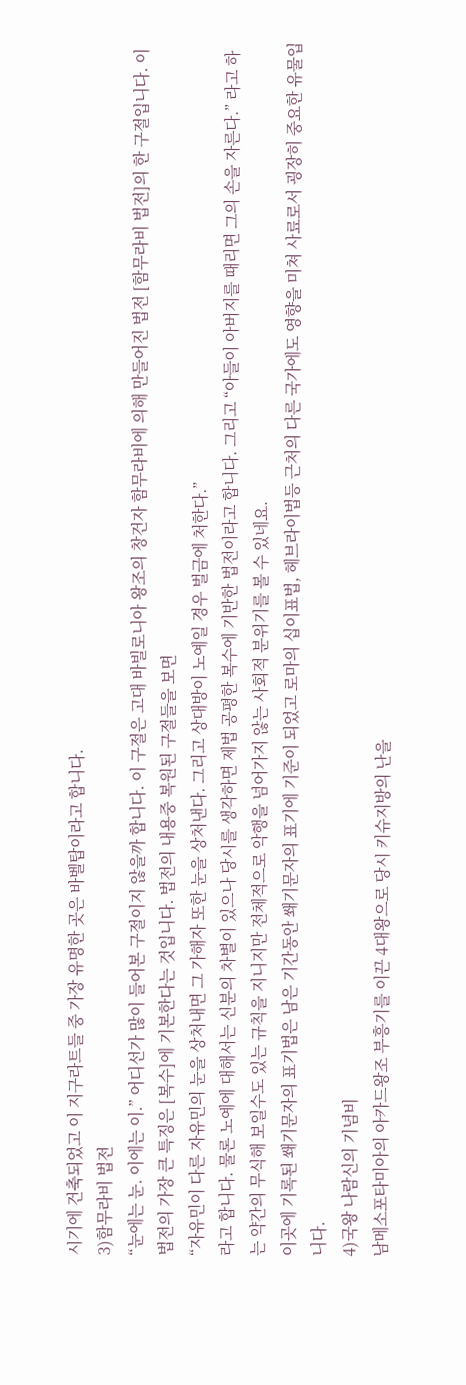시기에 건축되었고 이 지구라트들 중 가장 유명한 곳은 바벨탑이라고 합니다.
3)함무라비 법전
“눈에는 눈. 이에는 이.” 어디선가 많이 들어본 구절이지 않을까 합니다. 이 구절은 고대 바빌로니아 왕조의 창건자 함무라비에 의해 만들어진 법전 [함무라비 법전]의 한 구절입니다. 이 법전의 가장 큰 특징은 [복수]에 기본한다는 것입니다. 법전의 내용중 복원된 구절들을 보면
“자유민이 다른 자유민의 눈을 상처내면 그 가해자 또한 눈을 상처낸다. 그리고 상대방이 노예일 경우 벌금에 처한다.”
라고 합니다. 물론 노예에 대해서는 신분의 차별이 있으나 당시를 생각하면 제법 공평한 복수에 기반한 법전이라고 합니다. 그리고 “아들이 아버지를 때리면 그의 손을 자른다.” 라고 하는 약간의 무식해 보일수도 있는 규칙을 지니지만 전체적으로 악행을 넘어가지 않는 사회적 분위기를 볼 수 있네요.
이곳에 기록된 쐐기문자의 표기법은 남은 기간동안 쐐기문자의 표기에 기준이 되었고 로마의 십이표법, 헤브라이법등 근처의 다른 국가에도 영향을 미쳐 사료로서 굉장히 중요한 유물입니다.
4)국왕 나람신의 기념비
남메소포타미아의 아카드왕조 부흥기를 이끈 4대왕으로 당시 키슈지방의 난을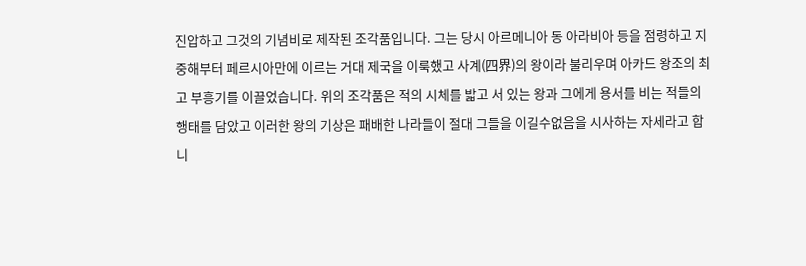진압하고 그것의 기념비로 제작된 조각품입니다. 그는 당시 아르메니아 동 아라비아 등을 점령하고 지중해부터 페르시아만에 이르는 거대 제국을 이룩했고 사계(四界)의 왕이라 불리우며 아카드 왕조의 최고 부흥기를 이끌었습니다. 위의 조각품은 적의 시체를 밟고 서 있는 왕과 그에게 용서를 비는 적들의 행태를 담았고 이러한 왕의 기상은 패배한 나라들이 절대 그들을 이길수없음을 시사하는 자세라고 합니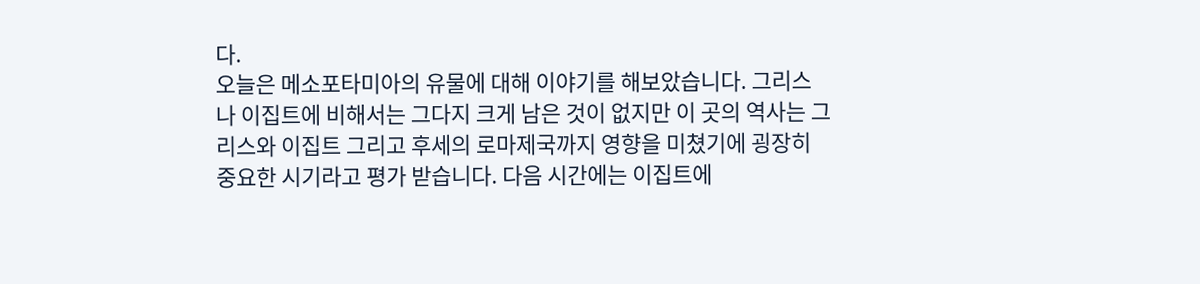다.
오늘은 메소포타미아의 유물에 대해 이야기를 해보았습니다. 그리스나 이집트에 비해서는 그다지 크게 남은 것이 없지만 이 곳의 역사는 그리스와 이집트 그리고 후세의 로마제국까지 영향을 미쳤기에 굉장히 중요한 시기라고 평가 받습니다. 다음 시간에는 이집트에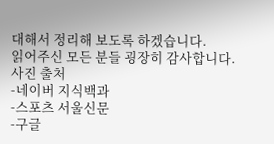대해서 정리해 보도록 하겠습니다.
읽어주신 모든 분들 굉장히 감사합니다.
사진 출처
-네이버 지식백과
-스포츠 서울신문
-구글